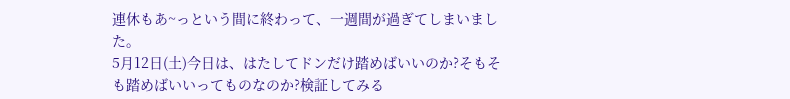連休もあ~っという間に終わって、一週間が過ぎてしまいました。
5月12日(土)今日は、はたしてドンだけ踏めばいいのか?そもそも踏めばいいってものなのか?検証してみる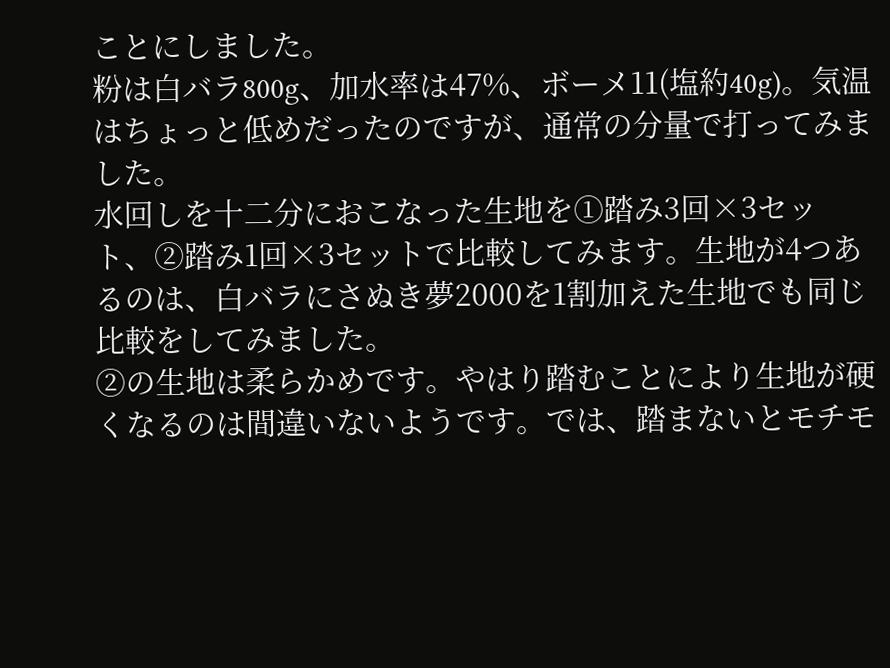ことにしました。
粉は白バラ800g、加水率は47%、ボーメ11(塩約40g)。気温はちょっと低めだったのですが、通常の分量で打ってみました。
水回しを十二分におこなった生地を①踏み3回×3セット、②踏み1回×3セットで比較してみます。生地が4つあるのは、白バラにさぬき夢2000を1割加えた生地でも同じ比較をしてみました。
②の生地は柔らかめです。やはり踏むことにより生地が硬くなるのは間違いないようです。では、踏まないとモチモ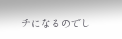チになるのでし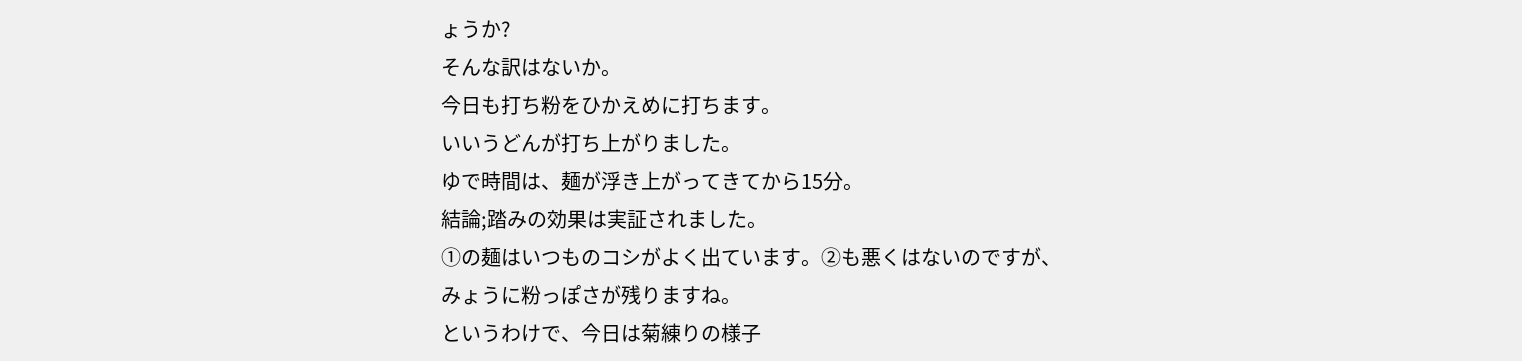ょうか?
そんな訳はないか。
今日も打ち粉をひかえめに打ちます。
いいうどんが打ち上がりました。
ゆで時間は、麺が浮き上がってきてから15分。
結論;踏みの効果は実証されました。
①の麺はいつものコシがよく出ています。②も悪くはないのですが、
みょうに粉っぽさが残りますね。
というわけで、今日は菊練りの様子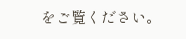をご覧ください。